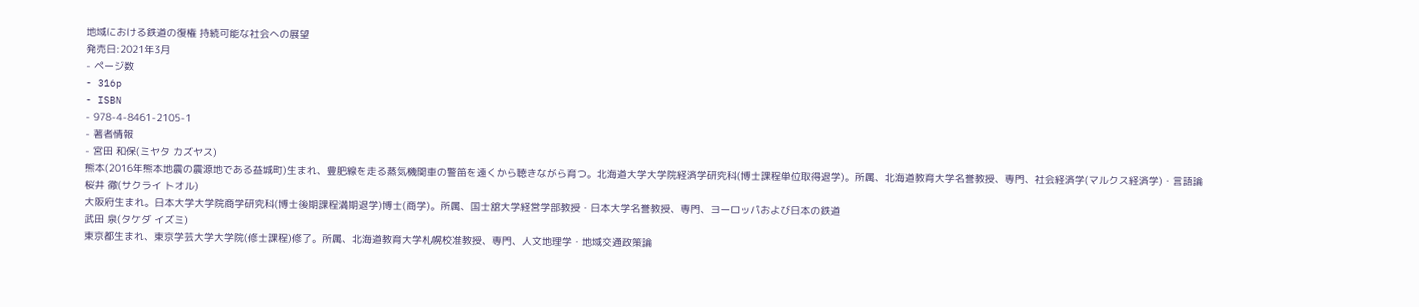地域における鉄道の復権 持続可能な社会への展望
発売日:2021年3月
- ページ数
- 316p
- ISBN
- 978-4-8461-2105-1
- 著者情報
- 宮田 和保(ミヤタ カズヤス)
熊本(2016年熊本地震の震源地である益城町)生まれ、豊肥線を走る蒸気機関車の警笛を遠くから聴きながら育つ。北海道大学大学院経済学研究科(博士課程単位取得退学)。所属、北海道教育大学名誉教授、専門、社会経済学(マルクス経済学)・言語論
桜井 徹(サクライ トオル)
大阪府生まれ。日本大学大学院商学研究科(博士後期課程満期退学)博士(商学)。所属、国士舘大学経営学部教授・日本大学名誉教授、専門、ヨーロッパおよび日本の鉄道
武田 泉(タケダ イズミ)
東京都生まれ、東京学芸大学大学院(修士課程)修了。所属、北海道教育大学札幌校准教授、専門、人文地理学・地域交通政策論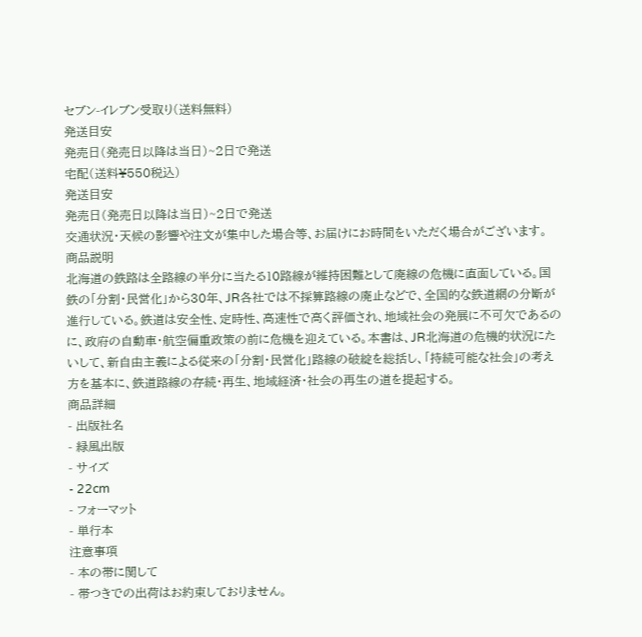セブン-イレブン受取り(送料無料)
発送目安
発売日(発売日以降は当日)~2日で発送
宅配(送料¥550税込)
発送目安
発売日(発売日以降は当日)~2日で発送
交通状況・天候の影響や注文が集中した場合等、お届けにお時間をいただく場合がございます。
商品説明
北海道の鉄路は全路線の半分に当たる10路線が維持困難として廃線の危機に直面している。国鉄の「分割・民営化」から30年、JR各社では不採算路線の廃止などで、全国的な鉄道網の分断が進行している。鉄道は安全性、定時性、高速性で高く評価され、地域社会の発展に不可欠であるのに、政府の自動車・航空偏重政策の前に危機を迎えている。本書は、JR北海道の危機的状況にたいして、新自由主義による従来の「分割・民営化」路線の破綻を総括し、「持続可能な社会」の考え方を基本に、鉄道路線の存続・再生、地域経済・社会の再生の道を提起する。
商品詳細
- 出版社名
- 緑風出版
- サイズ
- 22cm
- フォーマット
- 単行本
注意事項
- 本の帯に関して
- 帯つきでの出荷はお約束しておりません。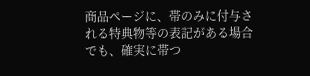商品ページに、帯のみに付与される特典物等の表記がある場合でも、確実に帯つ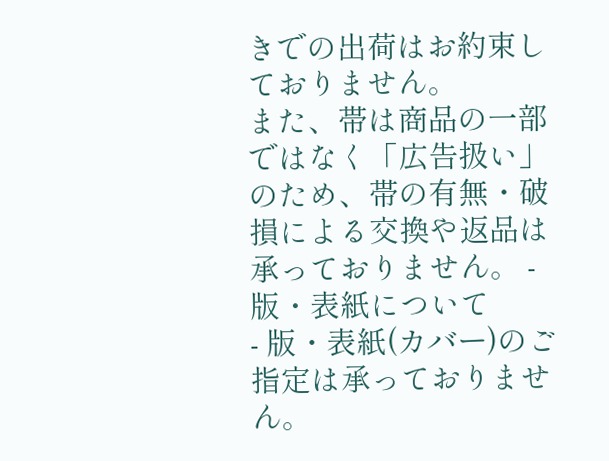きでの出荷はお約束しておりません。
また、帯は商品の一部ではなく「広告扱い」のため、帯の有無・破損による交換や返品は承っておりません。 - 版・表紙について
- 版・表紙(カバー)のご指定は承っておりません。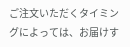ご注文いただくタイミングによっては、お届けす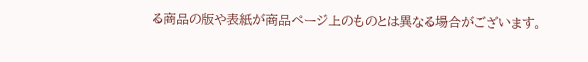る商品の版や表紙が商品ページ上のものとは異なる場合がございます。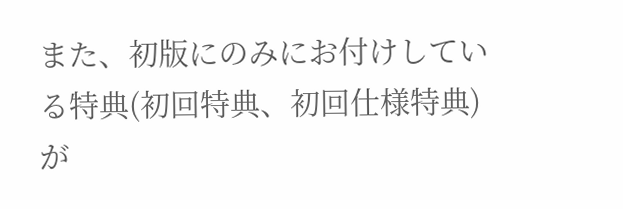また、初版にのみにお付けしている特典(初回特典、初回仕様特典)が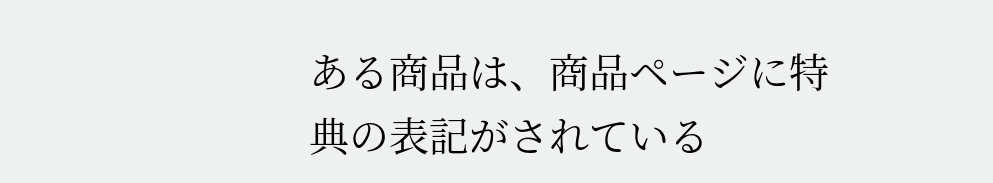ある商品は、商品ページに特典の表記がされている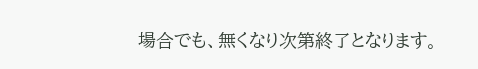場合でも、無くなり次第終了となります。